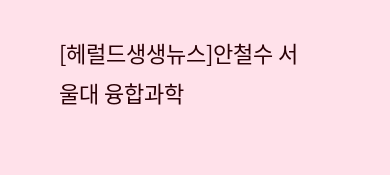[헤럴드생생뉴스]안철수 서울대 융합과학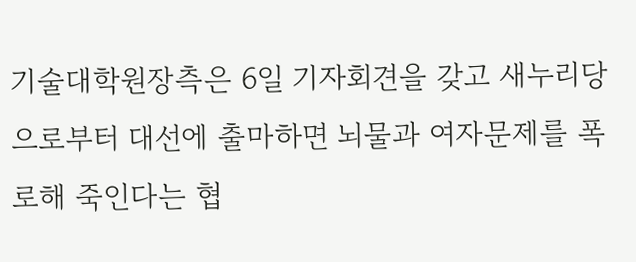기술대학원장측은 6일 기자회견을 갖고 새누리당으로부터 대선에 출마하면 뇌물과 여자문제를 폭로해 죽인다는 협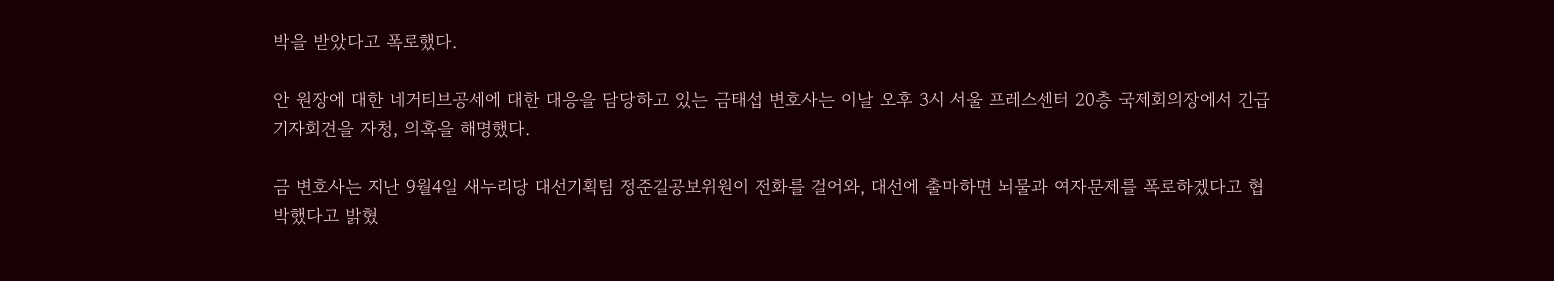박을 받았다고 폭로했다.

안 원장에 대한 네거티브공세에 대한 대응을 담당하고 있는 금태섭 변호사는 이날 오후 3시 서울 프레스센터 20층 국제회의장에서 긴급기자회견을 자청, 의혹을 해명했다.

금 변호사는 지난 9월4일 새누리당 대선기획팀 정준길공보위원이 전화를 걸어와, 대선에 출마하면 뇌물과 여자문제를 폭로하겠다고 협박했다고 밝혔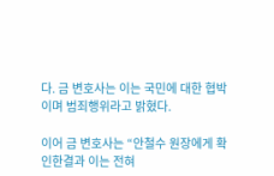다. 금 변호사는 이는 국민에 대한 협박이며 범죄행위라고 밝혔다.

이어 금 변호사는 “안철수 원장에게 확인한결과 이는 전혀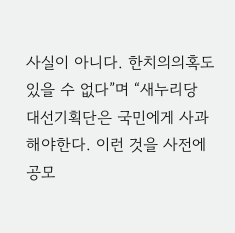사실이 아니다. 한치의의혹도 있을 수 없다”며 “새누리당 대선기획단은 국민에게 사과해야한다. 이런 것을 사전에 공모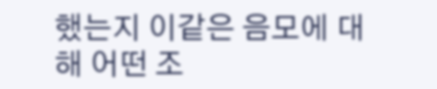했는지 이같은 음모에 대해 어떤 조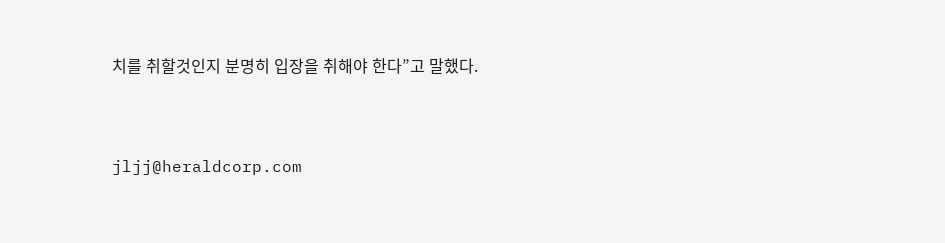치를 취할것인지 분명히 입장을 취해야 한다”고 말했다.


jljj@heraldcorp.com